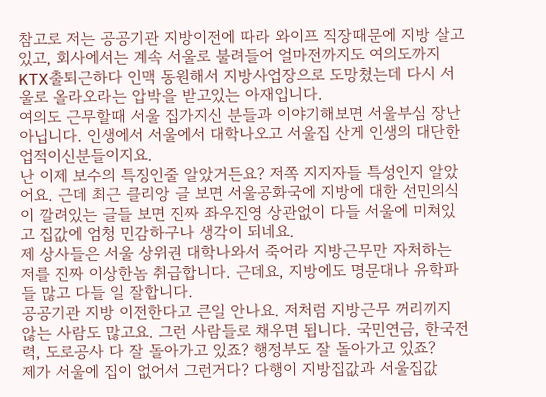참고로 저는 공공기관 지방이전에 따라 와이프 직장때문에 지방 살고있고, 회사에서는 계속 서울로 불려들어 얼마전까지도 여의도까지 KTX출퇴근하다 인맥 동원해서 지방사업장으로 도망쳤는데 다시 서울로 올라오라는 압박을 받고있는 아재입니다.
여의도 근무할때 서울 집가지신 분들과 이야기해보면 서울부심 장난아닙니다. 인생에서 서울에서 대학나오고 서울집 산게 인생의 대단한 업적이신분들이지요.
난 이제 보수의 특징인줄 알았거든요? 저쪽 지지자들 특성인지 알았어요. 근데 최근 클리앙 글 보면 서울공화국에 지방에 대한 선민의식이 깔려있는 글들 보면 진짜 좌우진영 상관없이 다들 서울에 미쳐있고 집값에 엄청 민감하구나 생각이 되네요.
제 상사들은 서울 상위권 대학나와서 죽어라 지방근무만 자처하는 저를 진짜 이상한놈 취급합니다. 근데요, 지방에도 명문대나 유학파들 많고 다들 일 잘합니다.
공공기관 지방 이전한다고 큰일 안나요. 저처럼 지방근무 꺼리끼지 않는 사람도 많고요. 그런 사람들로 채우면 됩니다. 국민연금, 한국전력, 도로공사 다 잘 돌아가고 있죠? 행정부도 잘 돌아가고 있죠?
제가 서울에 집이 없어서 그런거다? 다행이 지방집값과 서울집값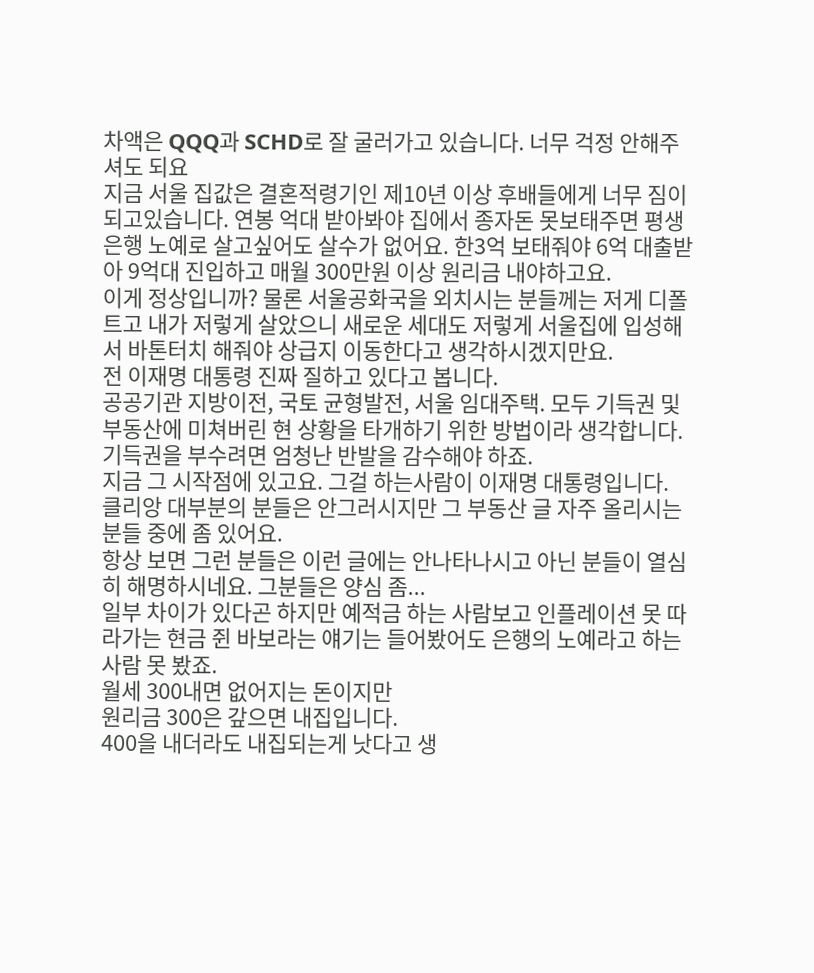차액은 QQQ과 SCHD로 잘 굴러가고 있습니다. 너무 걱정 안해주셔도 되요
지금 서울 집값은 결혼적령기인 제10년 이상 후배들에게 너무 짐이되고있습니다. 연봉 억대 받아봐야 집에서 종자돈 못보태주면 평생 은행 노예로 살고싶어도 살수가 없어요. 한3억 보태줘야 6억 대출받아 9억대 진입하고 매월 300만원 이상 원리금 내야하고요.
이게 정상입니까? 물론 서울공화국을 외치시는 분들께는 저게 디폴트고 내가 저렇게 살았으니 새로운 세대도 저렇게 서울집에 입성해서 바톤터치 해줘야 상급지 이동한다고 생각하시겠지만요.
전 이재명 대통령 진짜 질하고 있다고 봅니다.
공공기관 지방이전, 국토 균형발전, 서울 임대주택. 모두 기득권 및 부동산에 미쳐버린 현 상황을 타개하기 위한 방법이라 생각합니다.
기득권을 부수려면 엄청난 반발을 감수해야 하죠.
지금 그 시작점에 있고요. 그걸 하는사람이 이재명 대통령입니다.
클리앙 대부분의 분들은 안그러시지만 그 부동산 글 자주 올리시는 분들 중에 좀 있어요.
항상 보면 그런 분들은 이런 글에는 안나타나시고 아닌 분들이 열심히 해명하시네요. 그분들은 양심 좀...
일부 차이가 있다곤 하지만 예적금 하는 사람보고 인플레이션 못 따라가는 현금 쥔 바보라는 얘기는 들어봤어도 은행의 노예라고 하는 사람 못 봤죠.
월세 300내면 없어지는 돈이지만
원리금 300은 갚으면 내집입니다.
400을 내더라도 내집되는게 낫다고 생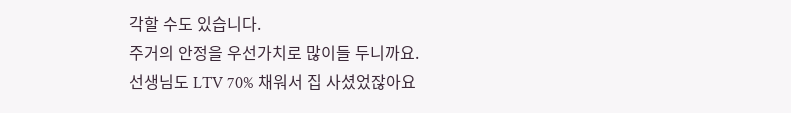각할 수도 있습니다.
주거의 안정을 우선가치로 많이들 두니까요.
선생님도 LTV 70% 채워서 집 사셨었잖아요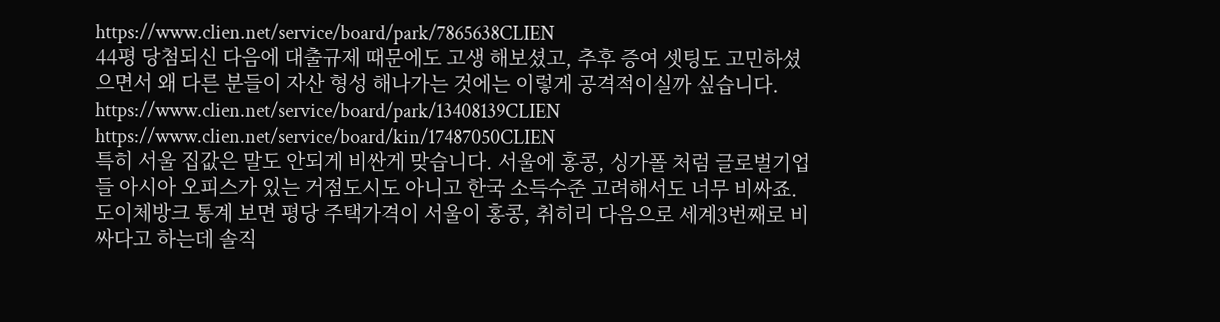https://www.clien.net/service/board/park/7865638CLIEN
44평 당첨되신 다음에 대출규제 때문에도 고생 해보셨고, 추후 증여 셋팅도 고민하셨으면서 왜 다른 분들이 자산 형성 해나가는 것에는 이렇게 공격적이실까 싶습니다.
https://www.clien.net/service/board/park/13408139CLIEN
https://www.clien.net/service/board/kin/17487050CLIEN
특히 서울 집값은 말도 안되게 비싼게 맞습니다. 서울에 홍콩, 싱가폴 처럼 글로벌기업들 아시아 오피스가 있는 거점도시도 아니고 한국 소득수준 고려해서도 너무 비싸죠.
도이체방크 통계 보면 평당 주택가격이 서울이 홍콩, 취히리 다음으로 세계3번째로 비싸다고 하는데 솔직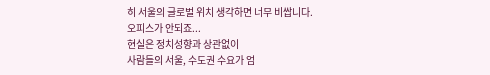히 서울의 글로벌 위치 생각하면 너무 비쌉니다.
오피스가 안되죠...
현실은 정치성향과 상관없이
사람들의 서울, 수도권 수요가 엄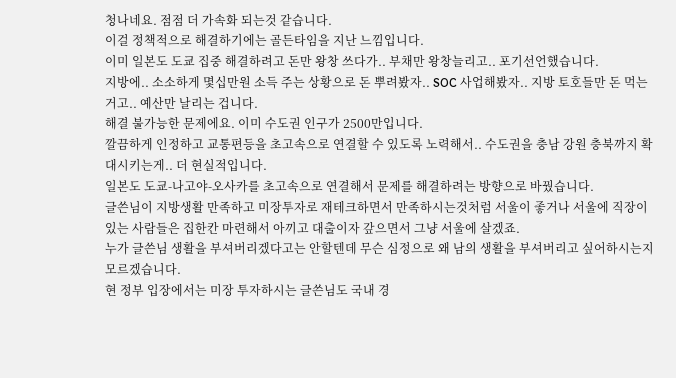청나네요. 점점 더 가속화 되는것 같습니다.
이걸 정책적으로 해결하기에는 골든타임을 지난 느낌입니다.
이미 일본도 도쿄 집중 해결하려고 돈만 왕창 쓰다가.. 부채만 왕창늘리고.. 포기선언했습니다.
지방에.. 소소하게 몇십만원 소득 주는 상황으로 돈 뿌려봤자.. SOC 사업해봤자.. 지방 토호들만 돈 먹는 거고.. 예산만 날리는 겁니다.
해결 불가능한 문제에요. 이미 수도권 인구가 2500만입니다.
깔끔하게 인정하고 교통편등을 초고속으로 연결할 수 있도록 노력해서.. 수도권을 충남 강원 충북까지 확대시키는게.. 더 현실적입니다.
일본도 도쿄-나고야-오사카를 초고속으로 연결해서 문제를 해결하려는 방향으로 바꿨습니다.
글쓴님이 지방생활 만족하고 미장투자로 재테크하면서 만족하시는것처럼 서울이 좋거나 서울에 직장이 있는 사람들은 집한칸 마련해서 아끼고 대출이자 갚으면서 그냥 서울에 살겠죠.
누가 글쓴님 생활을 부셔버리겠다고는 안할텐데 무슨 심정으로 왜 남의 생활을 부셔버리고 싶어하시는지 모르겠습니다.
현 정부 입장에서는 미장 투자하시는 글쓴님도 국내 경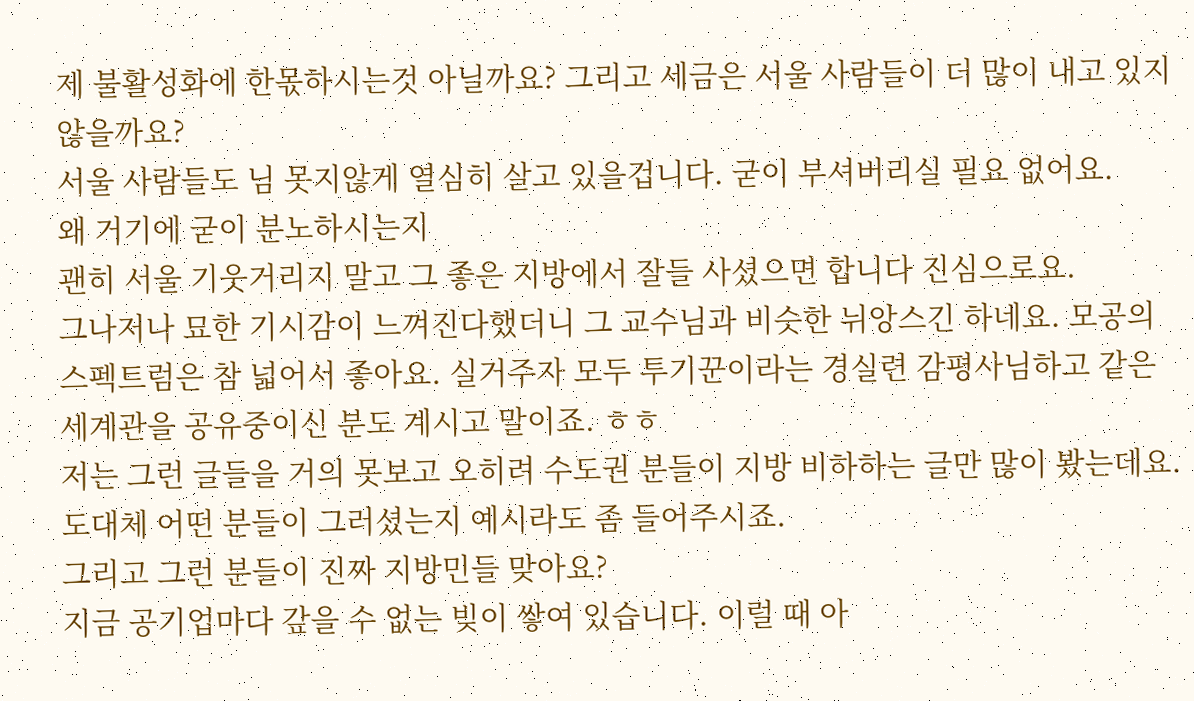제 불활성화에 한몫하시는것 아닐까요? 그리고 세금은 서울 사람들이 더 많이 내고 있지 않을까요?
서울 사람들도 님 못지않게 열심히 살고 있을겁니다. 굳이 부셔버리실 필요 없어요.
왜 거기에 굳이 분노하시는지
괜히 서울 기웃거리지 말고 그 좋은 지방에서 잘들 사셨으면 합니다 진심으로요.
그나저나 묘한 기시감이 느껴진다했더니 그 교수님과 비슷한 뉘앙스긴 하네요. 모공의 스펙트럼은 참 넓어서 좋아요. 실거주자 모두 투기꾼이라는 경실련 감평사님하고 같은 세계관을 공유중이신 분도 계시고 말이죠. ㅎㅎ
저는 그런 글들을 거의 못보고 오히려 수도권 분들이 지방 비하하는 글만 많이 봤는데요.
도대체 어떤 분들이 그러셨는지 예시라도 좀 들어주시죠.
그리고 그런 분들이 진짜 지방민들 맞아요?
지금 공기업마다 갚을 수 없는 빚이 쌓여 있습니다. 이럴 때 아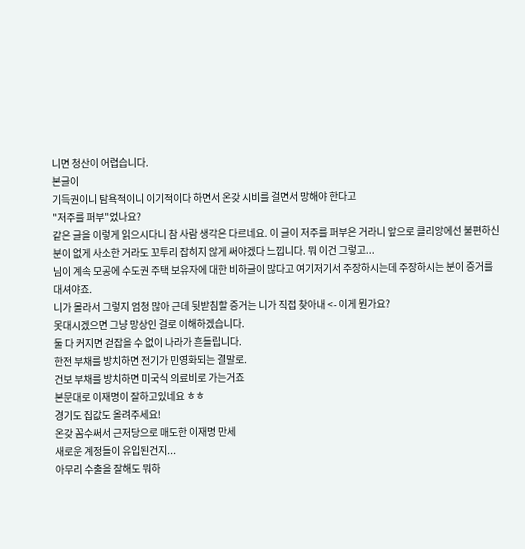니면 청산이 어렵습니다.
본글이
기득권이니 탐욕적이니 이기적이다 하면서 온갖 시비를 걸면서 망해야 한다고
"저주를 퍼부"었나요?
같은 글을 이렇게 읽으시다니 참 사람 생각은 다르네요. 이 글이 저주를 퍼부은 거라니 앞으로 클리앙에선 불편하신 분이 없게 사소한 거라도 꼬투리 잡히지 않게 써야겠다 느낍니다. 뭐 이건 그렇고...
님이 계속 모공에 수도권 주택 보유자에 대한 비하글이 많다고 여기저기서 주장하시는데 주장하시는 분이 증거를 대셔야죠.
니가 몰라서 그렇지 엄청 많아 근데 뒷받침할 증거는 니가 직접 찾아내 <- 이게 뭔가요?
못대시겠으면 그냥 망상인 걸로 이해하겠습니다.
둘 다 커지면 걷잡을 수 없이 나라가 흔들립니다.
한전 부채를 방치하면 전기가 민영화되는 결말로.
건보 부채를 방치하면 미국식 의료비로 가는거죠
본문대로 이재명이 잘하고있네요 ㅎㅎ
경기도 집값도 올려주세요!
온갖 꼼수써서 근저당으로 매도한 이재명 만세
새로운 계정들이 유입된건지...
아무리 수출을 잘해도 뭐하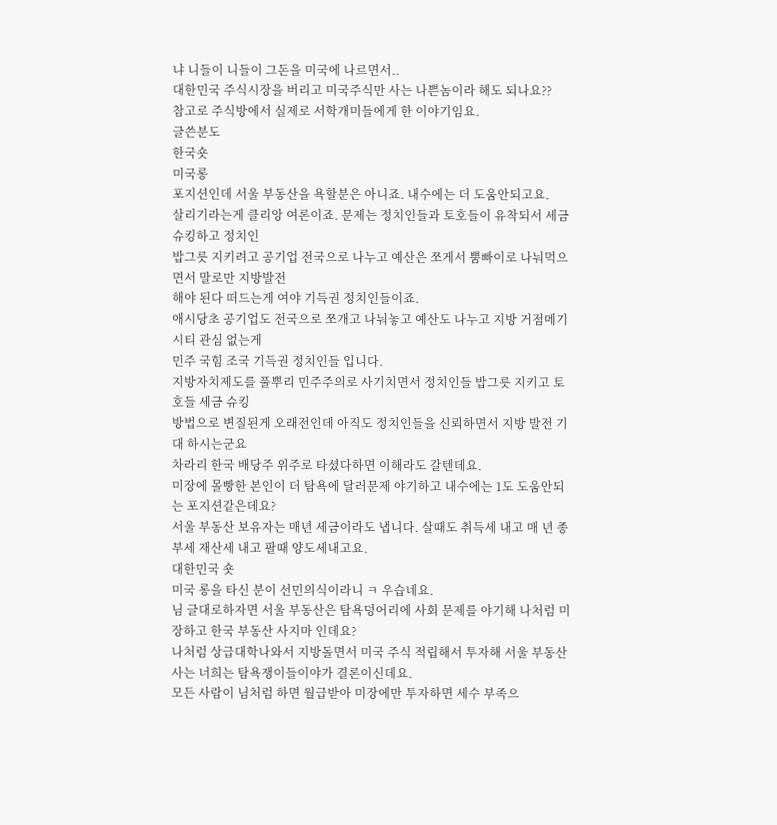냐 니들이 니들이 그돈을 미국에 나르면서..
대한민국 주식시장을 버리고 미국주식만 사는 나쁜놈이라 해도 되나요??
참고로 주식방에서 실제로 서학개미들에게 한 이야기임요.
글쓴분도
한국숏
미국롱
포지션인데 서울 부동산을 욕할분은 아니죠. 내수에는 더 도움안되고요.
살리기라는게 클리앙 여론이죠. 문제는 정치인들과 토호들이 유착되서 세금슈킹하고 정치인
밥그릇 지키려고 공기업 전국으로 나누고 예산은 쪼게서 뿜빠이로 나눠먹으면서 말로만 지방발전
해야 된다 떠드는게 여야 기득권 정치인들이죠.
애시당초 공기업도 전국으로 쪼개고 나눠놓고 예산도 나누고 지방 거점메기시티 관심 없는게
민주 국힘 조국 기득권 정치인들 입니다.
지방자치제도를 풀뿌리 민주주의로 사기치면서 정치인들 밥그릇 지키고 토호들 세금 슈킹
방법으로 변질된게 오래전인데 아직도 정치인들을 신뢰하면서 지방 발전 기대 하시는군요
차라리 한국 배당주 위주로 타셨다하면 이해라도 갈텐데요.
미장에 몰빵한 본인이 더 탐욕에 달러문제 야기하고 내수에는 1도 도움안되는 포지션같은데요?
서울 부동산 보유자는 매년 세금이라도 냅니다. 살때도 취득세 내고 매 년 종부세 재산세 내고 팔때 양도세내고요.
대한민국 숏
미국 롱을 타신 분이 선민의식이라니 ㅋ 우습네요.
님 글대로하자면 서울 부동산은 탐욕덩어리에 사회 문제를 야기해 나처럼 미장하고 한국 부동산 사지마 인데요?
나처럼 상급대학나와서 지방돌면서 미국 주식 적립해서 투자해 서울 부동산 사는 너희는 탐욕쟁이들이야가 결론이신데요.
모든 사람이 님처럼 하면 월급받아 미장에만 투자하면 세수 부족으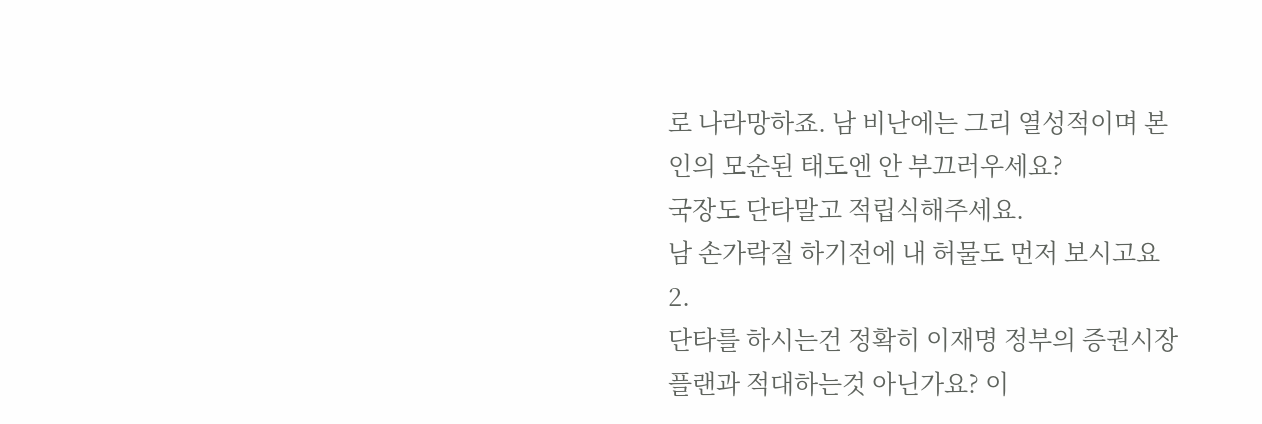로 나라망하죠. 남 비난에는 그리 열성적이며 본인의 모순된 태도엔 안 부끄러우세요?
국장도 단타말고 적립식해주세요.
남 손가락질 하기전에 내 허물도 먼저 보시고요2.
단타를 하시는건 정확히 이재명 정부의 증권시장 플랜과 적대하는것 아닌가요? 이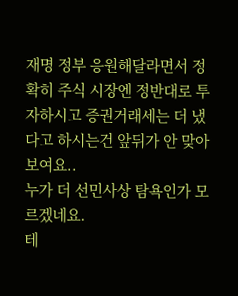재명 정부 응원해달라면서 정확히 주식 시장엔 정반대로 투자하시고 증권거래세는 더 냈다고 하시는건 앞뒤가 안 맞아보여요..
누가 더 선민사상 탐욕인가 모르겠네요.
테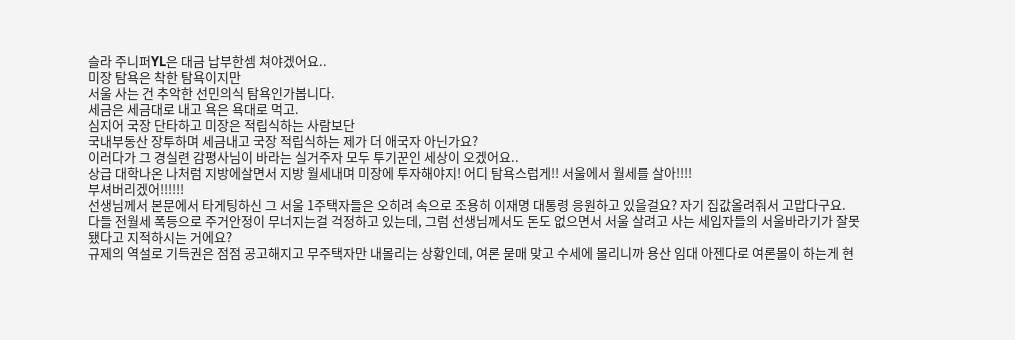슬라 주니퍼YL은 대금 납부한셈 쳐야겠어요..
미장 탐욕은 착한 탐욕이지만
서울 사는 건 추악한 선민의식 탐욕인가봅니다.
세금은 세금대로 내고 욕은 욕대로 먹고.
심지어 국장 단타하고 미장은 적립식하는 사람보단
국내부동산 장투하며 세금내고 국장 적립식하는 제가 더 애국자 아닌가요?
이러다가 그 경실련 감평사님이 바라는 실거주자 모두 투기꾼인 세상이 오겠어요..
상급 대학나온 나처럼 지방에살면서 지방 월세내며 미장에 투자해야지! 어디 탐욕스럽게!! 서울에서 월세를 살아!!!!
부셔버리겠어!!!!!!
선생님께서 본문에서 타게팅하신 그 서울 1주택자들은 오히려 속으로 조용히 이재명 대통령 응원하고 있을걸요? 자기 집값올려줘서 고맙다구요.
다들 전월세 폭등으로 주거안정이 무너지는걸 걱정하고 있는데, 그럼 선생님께서도 돈도 없으면서 서울 살려고 사는 세입자들의 서울바라기가 잘못됐다고 지적하시는 거에요?
규제의 역설로 기득권은 점점 공고해지고 무주택자만 내몰리는 상황인데, 여론 묻매 맞고 수세에 몰리니까 용산 임대 아젠다로 여론몰이 하는게 현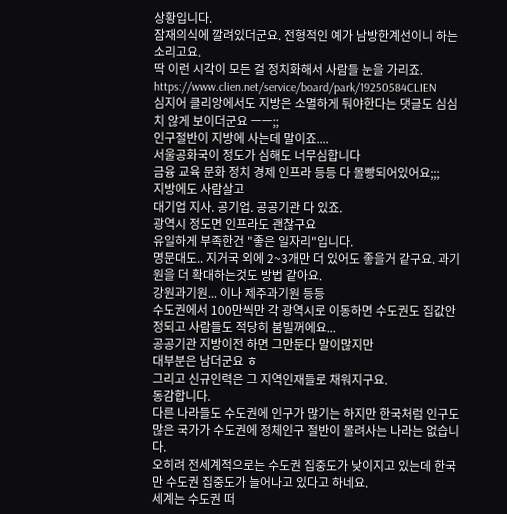상황입니다.
잠재의식에 깔려있더군요. 전형적인 예가 남방한계선이니 하는 소리고요.
딱 이런 시각이 모든 걸 정치화해서 사람들 눈을 가리죠.
https://www.clien.net/service/board/park/19250584CLIEN
심지어 클리앙에서도 지방은 소멸하게 둬야한다는 댓글도 심심치 않게 보이더군요 ㅡㅡ;;
인구절반이 지방에 사는데 말이죠....
서울공화국이 정도가 심해도 너무심합니다
금융 교육 문화 정치 경제 인프라 등등 다 몰빵되어있어요;;;
지방에도 사람살고
대기업 지사. 공기업. 공공기관 다 있죠.
광역시 정도면 인프라도 괜찮구요
유일하게 부족한건 "좋은 일자리"입니다.
명문대도.. 지거국 외에 2~3개만 더 있어도 좋을거 같구요. 과기원을 더 확대하는것도 방법 같아요.
강원과기원... 이나 제주과기원 등등
수도권에서 100만씩만 각 광역시로 이동하면 수도권도 집값안정되고 사람들도 적당히 붐빌꺼에요...
공공기관 지방이전 하면 그만둔다 말이많지만
대부분은 남더군요 ㅎ
그리고 신규인력은 그 지역인재들로 채워지구요.
동감합니다.
다른 나라들도 수도권에 인구가 많기는 하지만 한국처럼 인구도 많은 국가가 수도권에 정체인구 절반이 몰려사는 나라는 없습니다.
오히려 전세계적으로는 수도권 집중도가 낮이지고 있는데 한국만 수도권 집중도가 늘어나고 있다고 하네요.
세계는 수도권 떠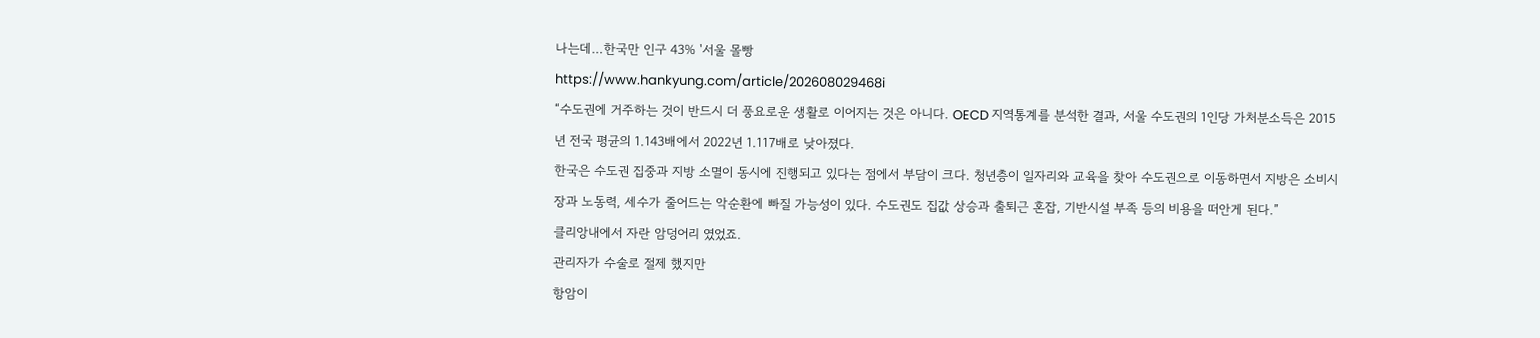나는데…한국만 인구 43% '서울 몰빵
https://www.hankyung.com/article/202608029468i
“수도권에 거주하는 것이 반드시 더 풍요로운 생활로 이어지는 것은 아니다. OECD 지역통계를 분석한 결과, 서울 수도권의 1인당 가처분소득은 2015년 전국 평균의 1.143배에서 2022년 1.117배로 낮아졌다.
한국은 수도권 집중과 지방 소멸이 동시에 진행되고 있다는 점에서 부담이 크다. 청년층이 일자리와 교육을 찾아 수도권으로 이동하면서 지방은 소비시장과 노동력, 세수가 줄어드는 악순환에 빠질 가능성이 있다. 수도권도 집값 상승과 출퇴근 혼잡, 기반시설 부족 등의 비용을 떠안게 된다.”
클리앙내에서 자란 암덩어리 였었죠.
관리자가 수술로 절제 했지만
항암이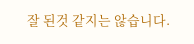잘 된것 같지는 않습니다.